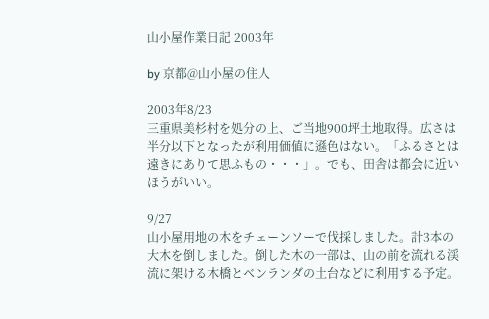山小屋作業日記 2003年

by 京都@山小屋の住人

2003年8/23
三重県美杉村を処分の上、ご当地900坪土地取得。広さは半分以下となったが利用価値に遜色はない。「ふるさとは遠きにありて思ふもの・・・」。でも、田舎は都会に近いほうがいい。

9/27
山小屋用地の木をチェーンソーで伐採しました。計3本の大木を倒しました。倒した木の一部は、山の前を流れる渓流に架ける木橋とベンランダの土台などに利用する予定。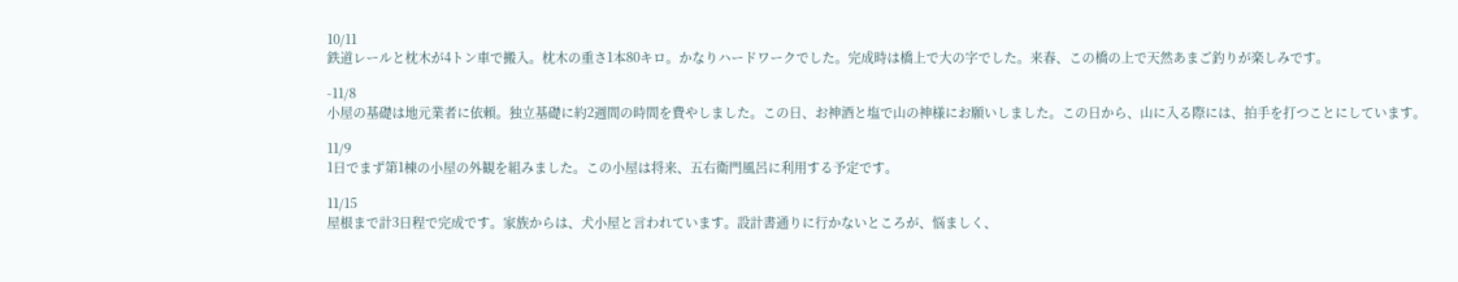10/11
鉄道レールと枕木が4トン車で搬入。枕木の重さ1本80キロ。かなりハードワークでした。完成時は橋上で大の字でした。来春、この橋の上で天然あまご釣りが楽しみです。

-11/8
小屋の基礎は地元業者に依頼。独立基礎に約2週間の時間を費やしました。この日、お神酒と塩で山の神様にお願いしました。この日から、山に入る際には、拍手を打つことにしています。

11/9
1日でまず第1棟の小屋の外観を組みました。この小屋は将来、五右衛門風呂に利用する予定です。

11/15
屋根まで計3日程で完成です。家族からは、犬小屋と言われています。設計書通りに行かないところが、悩ましく、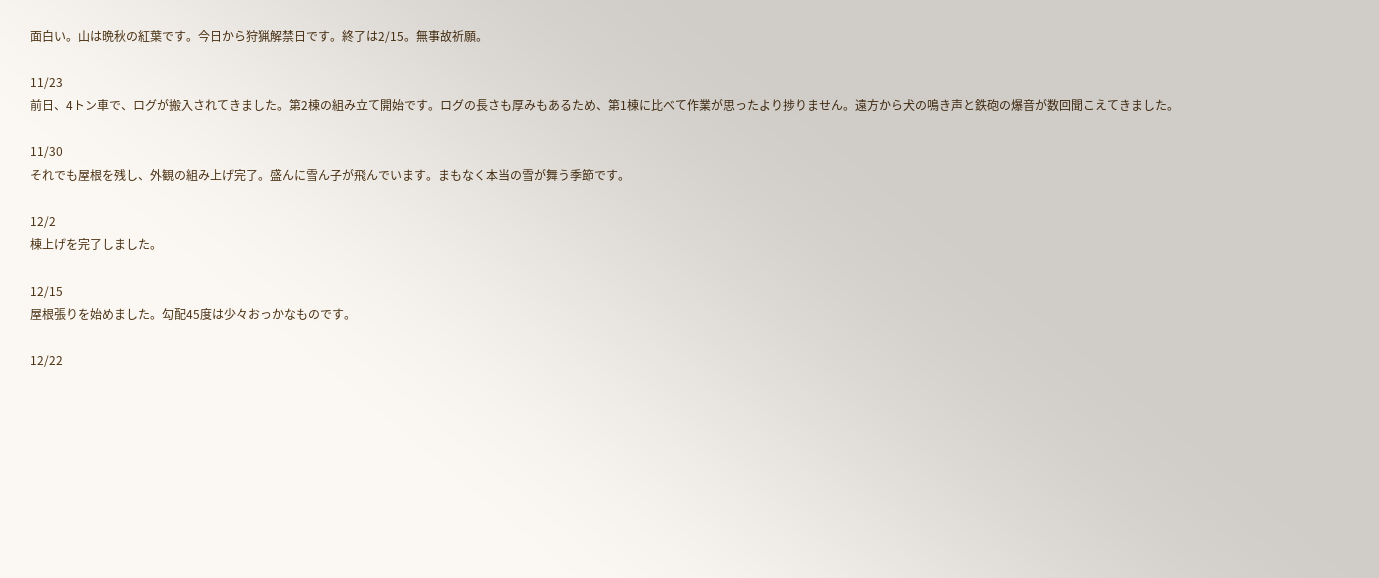面白い。山は晩秋の紅葉です。今日から狩猟解禁日です。終了は2/15。無事故祈願。

11/23
前日、4トン車で、ログが搬入されてきました。第2棟の組み立て開始です。ログの長さも厚みもあるため、第1棟に比べて作業が思ったより捗りません。遠方から犬の鳴き声と鉄砲の爆音が数回聞こえてきました。

11/30
それでも屋根を残し、外観の組み上げ完了。盛んに雪ん子が飛んでいます。まもなく本当の雪が舞う季節です。

12/2
棟上げを完了しました。

12/15
屋根張りを始めました。勾配45度は少々おっかなものです。

12/22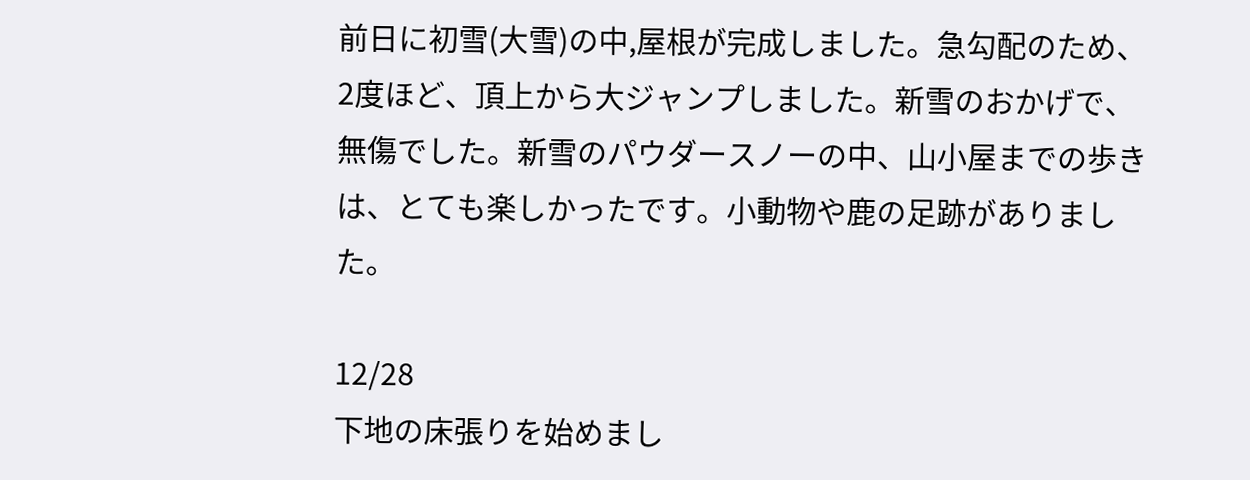前日に初雪(大雪)の中,屋根が完成しました。急勾配のため、2度ほど、頂上から大ジャンプしました。新雪のおかげで、無傷でした。新雪のパウダースノーの中、山小屋までの歩きは、とても楽しかったです。小動物や鹿の足跡がありました。

12/28
下地の床張りを始めまし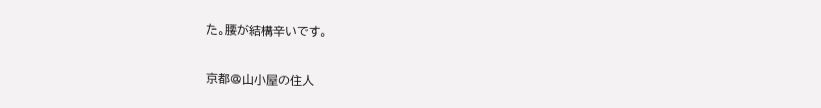た。腰が結構辛いです。

京都@山小屋の住人